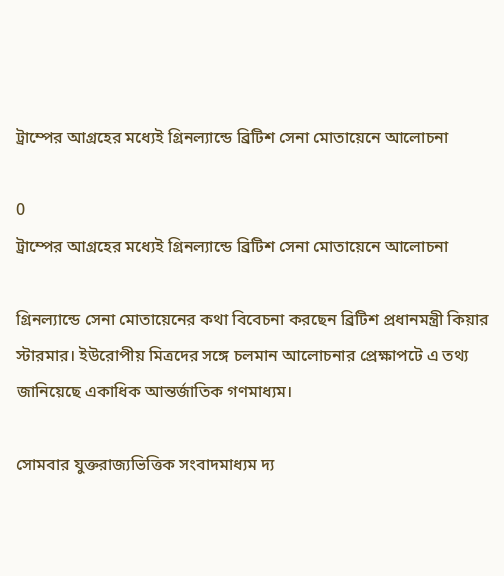ট্রাম্পের আগ্রহের মধ্যেই গ্রিনল্যান্ডে ব্রিটিশ সেনা মোতায়েনে আলোচনা

0
ট্রাম্পের আগ্রহের মধ্যেই গ্রিনল্যান্ডে ব্রিটিশ সেনা মোতায়েনে আলোচনা

গ্রিনল্যান্ডে সেনা মোতায়েনের কথা বিবেচনা করছেন ব্রিটিশ প্রধানমন্ত্রী কিয়ার স্টারমার। ইউরোপীয় মিত্রদের সঙ্গে চলমান আলোচনার প্রেক্ষাপটে এ তথ্য জানিয়েছে একাধিক আন্তর্জাতিক গণমাধ্যম।

সোমবার যুক্তরাজ্যভিত্তিক সংবাদমাধ্যম দ্য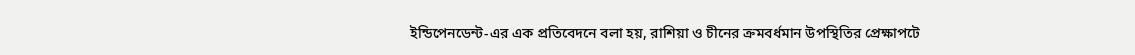ইন্ডিপেনডেন্ট-এর এক প্রতিবেদনে বলা হয়, রাশিয়া ও চীনের ক্রমবর্ধমান উপস্থিতির প্রেক্ষাপটে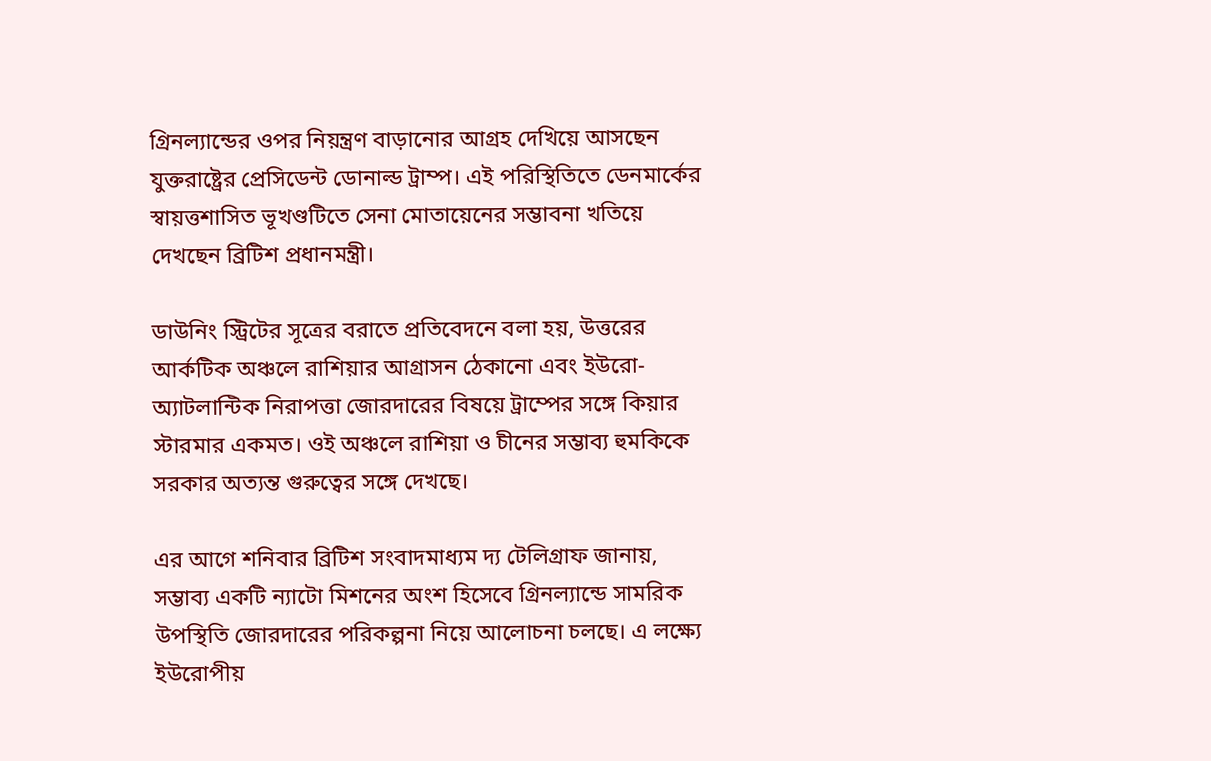গ্রিনল্যান্ডের ওপর নিয়ন্ত্রণ বাড়ানোর আগ্রহ দেখিয়ে আসছেন যুক্তরাষ্ট্রের প্রেসিডেন্ট ডোনাল্ড ট্রাম্প। এই পরিস্থিতিতে ডেনমার্কের স্বায়ত্তশাসিত ভূখণ্ডটিতে সেনা মোতায়েনের সম্ভাবনা খতিয়ে দেখছেন ব্রিটিশ প্রধানমন্ত্রী।

ডাউনিং স্ট্রিটের সূত্রের বরাতে প্রতিবেদনে বলা হয়, উত্তরের আর্কটিক অঞ্চলে রাশিয়ার আগ্রাসন ঠেকানো এবং ইউরো-অ্যাটলান্টিক নিরাপত্তা জোরদারের বিষয়ে ট্রাম্পের সঙ্গে কিয়ার স্টারমার একমত। ওই অঞ্চলে রাশিয়া ও চীনের সম্ভাব্য হুমকিকে সরকার অত্যন্ত গুরুত্বের সঙ্গে দেখছে।

এর আগে শনিবার ব্রিটিশ সংবাদমাধ্যম দ্য টেলিগ্রাফ জানায়, সম্ভাব্য একটি ন্যাটো মিশনের অংশ হিসেবে গ্রিনল্যান্ডে সামরিক উপস্থিতি জোরদারের পরিকল্পনা নিয়ে আলোচনা চলছে। এ লক্ষ্যে ইউরোপীয়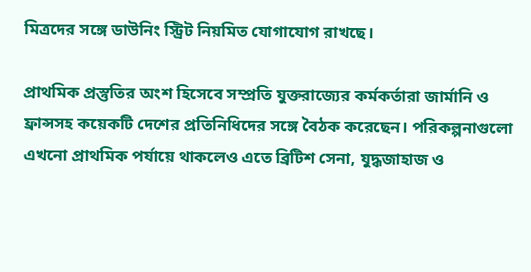মিত্রদের সঙ্গে ডাউনিং স্ট্রিট নিয়মিত যোগাযোগ রাখছে।

প্রাথমিক প্রস্তুতির অংশ হিসেবে সম্প্রতি যুক্তরাজ্যের কর্মকর্তারা জার্মানি ও ফ্রান্সসহ কয়েকটি দেশের প্রতিনিধিদের সঙ্গে বৈঠক করেছেন। পরিকল্পনাগুলো এখনো প্রাথমিক পর্যায়ে থাকলেও এতে ব্রিটিশ সেনা, যুদ্ধজাহাজ ও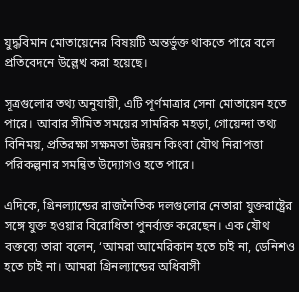যুদ্ধবিমান মোতায়েনের বিষয়টি অন্তর্ভুক্ত থাকতে পারে বলে প্রতিবেদনে উল্লেখ করা হয়েছে।

সূত্রগুলোর তথ্য অনুযায়ী, এটি পূর্ণমাত্রার সেনা মোতায়েন হতে পারে। আবার সীমিত সময়ের সামরিক মহড়া, গোয়েন্দা তথ্য বিনিময়, প্রতিরক্ষা সক্ষমতা উন্নয়ন কিংবা যৌথ নিরাপত্তা পরিকল্পনার সমন্বিত উদ্যোগও হতে পারে।

এদিকে, গ্রিনল্যান্ডের রাজনৈতিক দলগুলোর নেতারা যুক্তরাষ্ট্রের সঙ্গে যুক্ত হওয়ার বিরোধিতা পুনর্ব্যক্ত করেছেন। এক যৌথ বক্তব্যে তারা বলেন, ‘আমরা আমেরিকান হতে চাই না, ডেনিশও হতে চাই না। আমরা গ্রিনল্যান্ডের অধিবাসী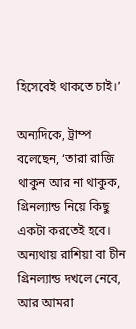হিসেবেই থাকতে চাই।’

অন্যদিকে, ট্রাম্প বলেছেন, ‘তারা রাজি থাকুন আর না থাকুক, গ্রিনল্যান্ড নিয়ে কিছু একটা করতেই হবে। অন্যথায় রাশিয়া বা চীন গ্রিনল্যান্ড দখলে নেবে, আর আমরা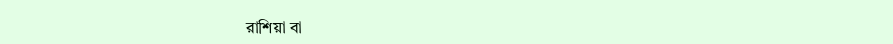রাশিয়া বা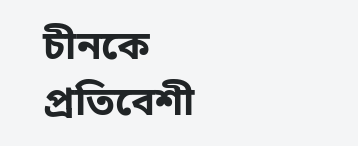চীনকে প্রতিবেশী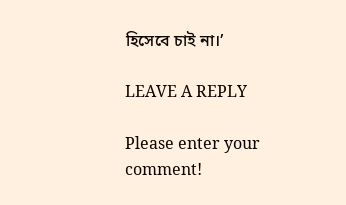হিসেবে চাই না।’

LEAVE A REPLY

Please enter your comment!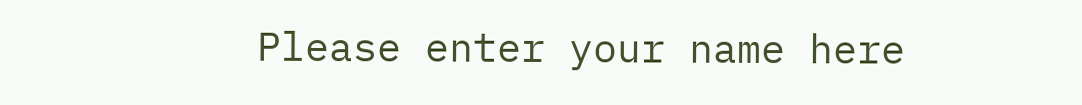Please enter your name here